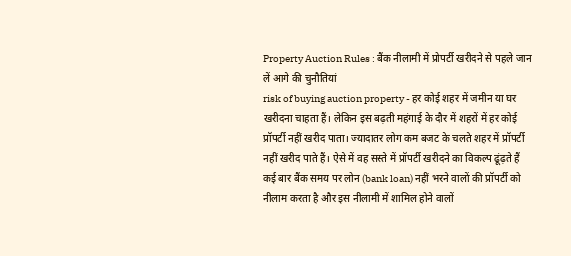Property Auction Rules : बैंक नीलामी में प्रोपर्टी खरीदने से पहले जान लें आगे की चुनौतियां
risk of buying auction property - हर कोई शहर में जमीन या घर खरीदना चाहता हैं। लेकिन इस बढ़ती महंगाई के दौर में शहरों में हर कोई प्रॉपर्टी नहीं खरीद पाता। ज्यादातर लोग कम बजट के चलते शहर में प्रॉपर्टी नहीं खरीद पाते हैं। ऐसे में वह सस्ते में प्रॉपर्टी खरीदने का विकल्प ढूंढ़ते हैं कई बार बैंक समय पर लोन (bank loan) नहीं भरने वालों की प्रॉपर्टी को नीलाम करता है और इस नीलामी में शामिल होने वालों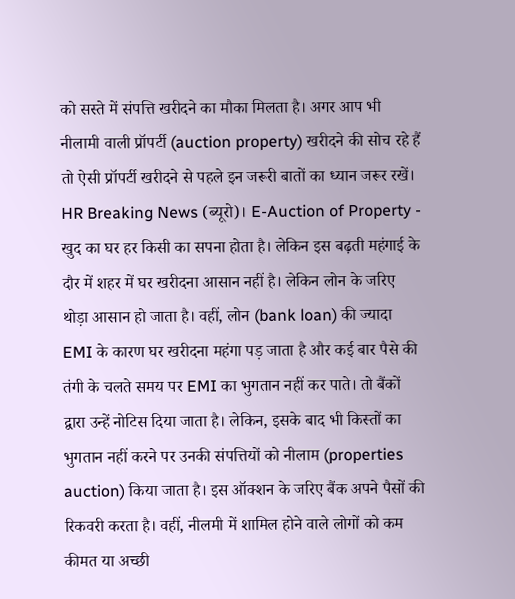को सस्ते में संपत्ति खरीदने का मौका मिलता है। अगर आप भी नीलामी वाली प्रॉपर्टी (auction property) खरीदने की सोच रहे हैं तो ऐसी प्रॉपर्टी खरीदने से पहले इन जरूरी बातों का ध्यान जरूर रखें।
HR Breaking News (ब्यूरो)। E-Auction of Property - खुद का घर हर किसी का सपना होता है। लेकिन इस बढ़ती महंगाई के दौर में शहर में घर खरीदना आसान नहीं है। लेकिन लोन के जरिए थोड़ा आसान हो जाता है। वहीं, लोन (bank loan) की ज्यादा EMI के कारण घर खरीदना महंगा पड़ जाता है और कई बार पैसे की तंगी के चलते समय पर EMI का भुगतान नहीं कर पाते। तो बैंकों द्वारा उन्हें नोटिस दिया जाता है। लेकिन, इसके बाद भी किस्तों का भुगतान नहीं करने पर उनकी संपत्तियों को नीलाम (properties auction) किया जाता है। इस ऑक्शन के जरिए बैंक अपने पैसों की रिकवरी करता है। वहीं, नीलमी में शामिल होने वाले लोगों को कम कीमत या अच्छी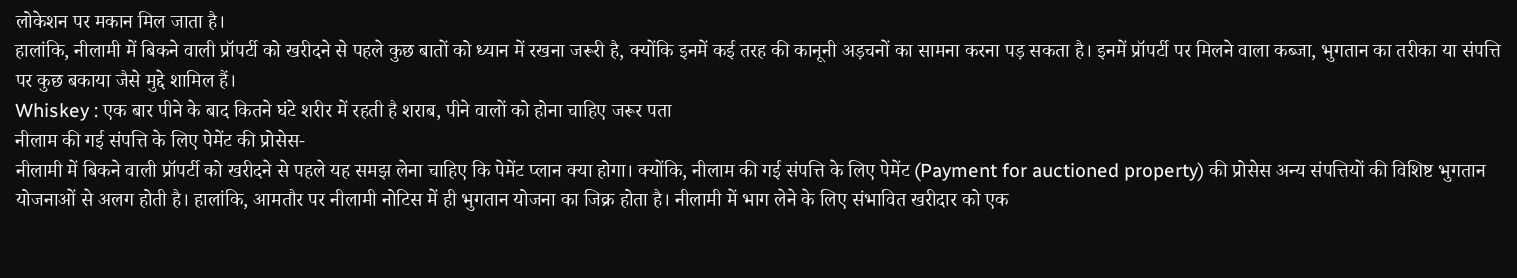लोकेशन पर मकान मिल जाता है।
हालांकि, नीलामी में बिकने वाली प्रॉपर्टी को खरीदने से पहले कुछ बातों को ध्यान में रखना जरूरी है, क्योंकि इनमें कई तरह की कानूनी अड़चनों का सामना करना पड़ सकता है। इनमें प्रॉपर्टी पर मिलने वाला कब्जा, भुगतान का तरीका या संपत्ति पर कुछ बकाया जैसे मुद्दे शामिल हैं।
Whiskey : एक बार पीने के बाद कितने घंटे शरीर में रहती है शराब, पीने वालों को होना चाहिए जरूर पता
नीलाम की गई संपत्ति के लिए पेमेंट की प्रोसेस-
नीलामी में बिकने वाली प्रॉपर्टी को खरीदने से पहले यह समझ लेना चाहिए कि पेमेंट प्लान क्या होगा। क्योंकि, नीलाम की गई संपत्ति के लिए पेमेंट (Payment for auctioned property) की प्रोसेस अन्य संपत्तियों की विशिष्ट भुगतान योजनाओं से अलग होती है। हालांकि, आमतौर पर नीलामी नोटिस में ही भुगतान योजना का जिक्र होता है। नीलामी में भाग लेने के लिए संभावित खरीदार को एक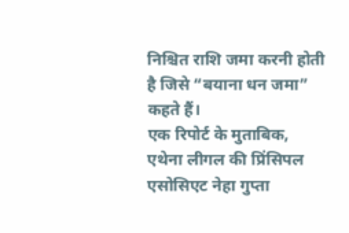निश्चित राशि जमा करनी होती है जिसे “बयाना धन जमा” कहते हैं।
एक रिपोर्ट के मुताबिक, एथेना लीगल की प्रिंसिपल एसोसिएट नेहा गुप्ता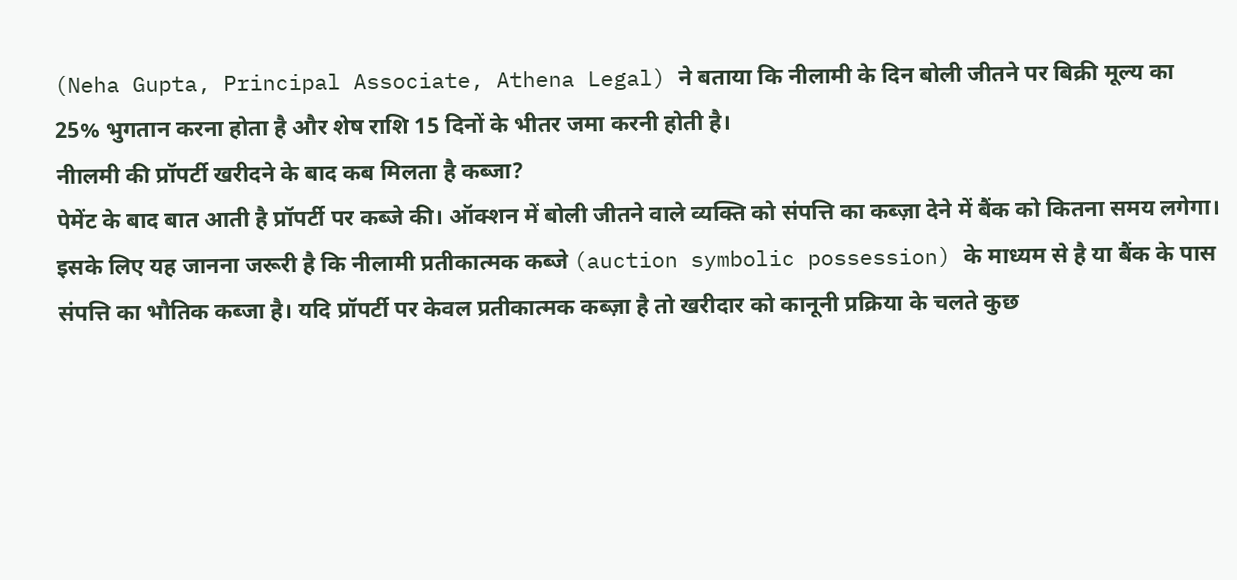(Neha Gupta, Principal Associate, Athena Legal) ने बताया कि नीलामी के दिन बोली जीतने पर बिक्री मूल्य का 25% भुगतान करना होता है और शेष राशि 15 दिनों के भीतर जमा करनी होती है।
नीालमी की प्रॉपर्टी खरीदने के बाद कब मिलता है कब्जा?
पेमेंट के बाद बात आती है प्रॉपर्टी पर कब्जे की। ऑक्शन में बोली जीतने वाले व्यक्ति को संपत्ति का कब्ज़ा देने में बैंक को कितना समय लगेगा। इसके लिए यह जानना जरूरी है कि नीलामी प्रतीकात्मक कब्जे (auction symbolic possession) के माध्यम से है या बैंक के पास संपत्ति का भौतिक कब्जा है। यदि प्रॉपर्टी पर केवल प्रतीकात्मक कब्ज़ा है तो खरीदार को कानूनी प्रक्रिया के चलते कुछ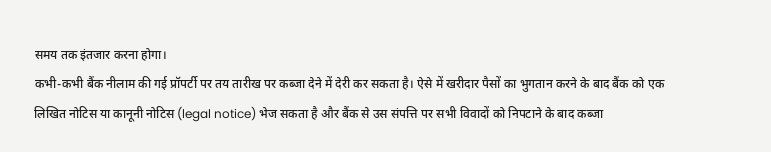समय तक इंतजार करना होगा।
कभी-कभी बैंक नीलाम की गई प्रॉपर्टी पर तय तारीख पर कब्जा देने में देरी कर सकता है। ऐसे में खरीदार पैसों का भुगतान करने के बाद बैंक को एक लिखित नोटिस या कानूनी नोटिस (legal notice) भेज सकता है और बैंक से उस संपत्ति पर सभी विवादों को निपटाने के बाद कब्जा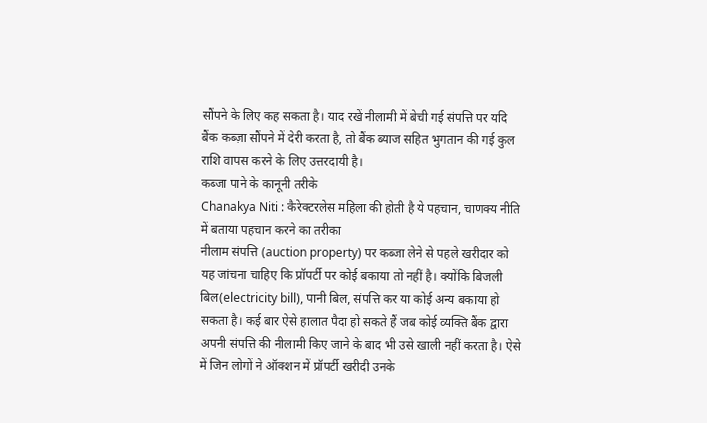सौंपने के लिए कह सकता है। याद रखें नीलामी में बेची गई संपत्ति पर यदि बैंक कब्ज़ा सौंपने में देरी करता है, तो बैंक ब्याज सहित भुगतान की गई कुल राशि वापस करने के लिए उत्तरदायी है।
कब्जा पाने के कानूनी तरीके
Chanakya Niti : कैरेक्टरलेस महिला की होती है ये पहचान, चाणक्य नीति में बताया पहचान करने का तरीका
नीलाम संपत्ति (auction property) पर कब्जा लेने से पहले खरीदार को यह जांचना चाहिए कि प्रॉपर्टी पर कोई बकाया तो नहीं है। क्योंकि बिजली बिल(electricity bill), पानी बिल, संपत्ति कर या कोई अन्य बकाया हो सकता है। कई बार ऐसे हालात पैदा हो सकते हैं जब कोई व्यक्ति बैंक द्वारा अपनी संपत्ति की नीलामी किए जाने के बाद भी उसे खाली नहीं करता है। ऐसे में जिन लोगों ने ऑक्शन में प्रॉपर्टी खरीदी उनके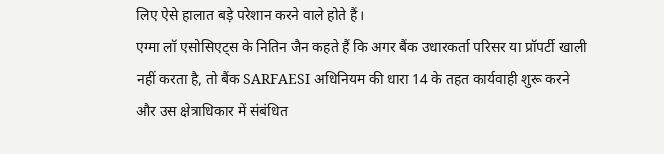लिए ऐसे हालात बड़े परेशान करने वाले होते हैं।
एग्मा लॉ एसोसिएट्स के नितिन जैन कहते हैं कि अगर बैंक उधारकर्ता परिसर या प्रॉपर्टी खाली नहीं करता है, तो बैंक SARFAESI अधिनियम की धारा 14 के तहत कार्यवाही शुरू करने और उस क्षेत्राधिकार में संबंधित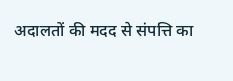अदालतों की मदद से संपत्ति का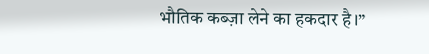भौतिक कब्ज़ा लेने का हकदार है।”